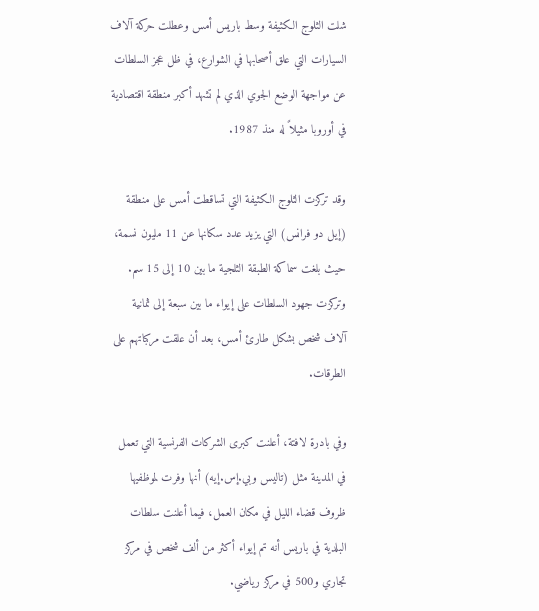شلت الثلوج الكثيفة وسط باريس أمس وعطلت حركة آلاف السيارات التي علق أصحابها في الشوارع، في ظل عجز السلطات عن مواجهة الوضع الجوي الذي لم تشهد أكبر منطقة اقتصادية في أوروبا مثيلاً له منذ 1987.

وقد تركزت الثلوج الكثيفة التي تساقطت أمس على منطقة (إيل دو فرانس) التي يزيد عدد سكانها عن 11 مليون نسمة، حيث بلغت سماكة الطبقة الثلجية ما بين 10 إلى 15 سم. وتركزت جهود السلطات على إيواء ما بين سبعة إلى ثمانية آلاف شخص بشكل طارئ أمس، بعد أن علقت مركباتهم على الطرقات.

وفي بادرة لافتة، أعلنت كبرى الشركات الفرنسية التي تعمل في المدينة مثل (تاليس وبي.إس.إيه) أنها وفرت لموظفيها ظروف قضاء الليل في مكان العمل، فيما أعلنت سلطات البلدية في باريس أنه تم إيواء أكثر من ألف شخص في مركز تجاري و500 في مركز رياضي.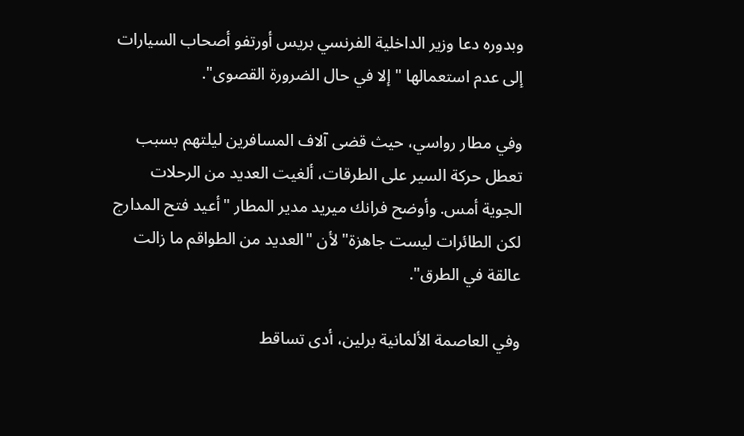وبدوره دعا وزير الداخلية الفرنسي بريس أورتفو أصحاب السيارات إلى عدم استعمالها "إلا في حال الضرورة القصوى".

وفي مطار رواسي، حيث قضى آلاف المسافرين ليلتهم بسبب تعطل حركة السير على الطرقات، ألغيت العديد من الرحلات الجوية أمس. وأوضح فرانك ميريد مدير المطار "أعيد فتح المدارج لكن الطائرات ليست جاهزة" لأن "العديد من الطواقم ما زالت عالقة في الطرق".

وفي العاصمة الألمانية برلين، أدى تساقط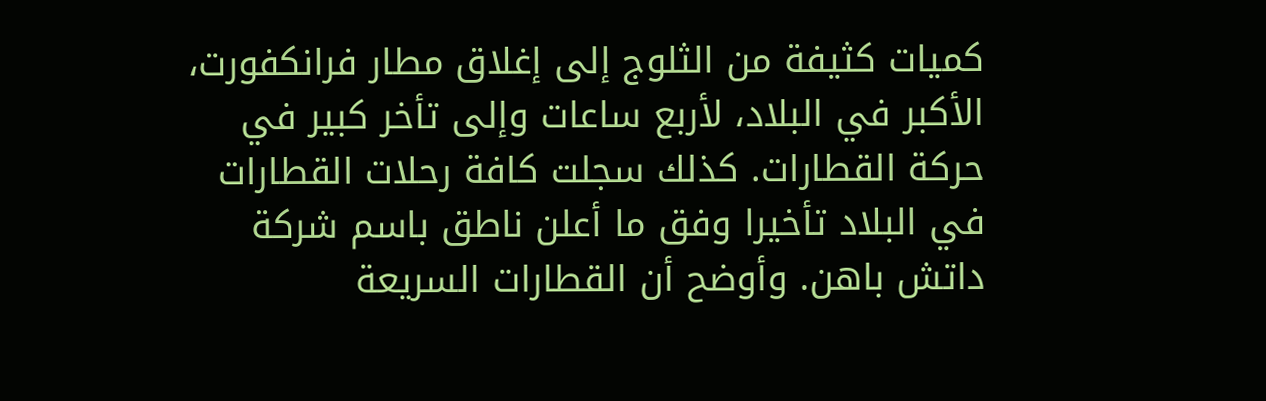كميات كثيفة من الثلوج إلى إغلاق مطار فرانكفورت، الأكبر في البلاد، لأربع ساعات وإلى تأخر كبير في حركة القطارات. كذلك سجلت كافة رحلات القطارات في البلاد تأخيرا وفق ما أعلن ناطق باسم شركة داتش باهن. وأوضح أن القطارات السريعة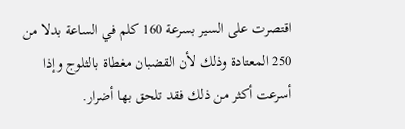اقتصرت على السير بسرعة 160 كلم في الساعة بدلا من 250 المعتادة وذلك لأن القضبان مغطاة بالثلوج وإذا أسرعت أكثر من ذلك فقد تلحق بها أضرار.